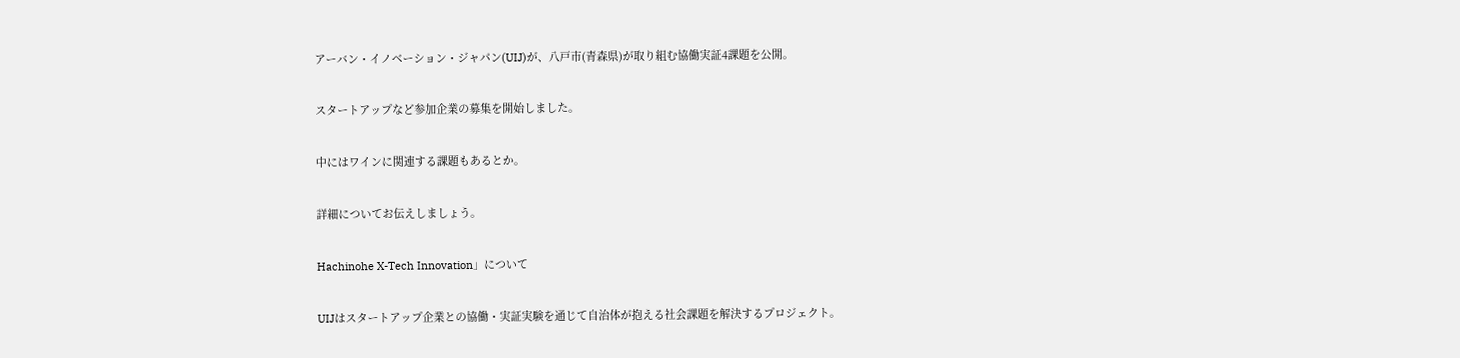アーバン・イノベーション・ジャパン(UIJ)が、八戸市(青森県)が取り組む協働実証4課題を公開。

スタートアップなど参加企業の募集を開始しました。

中にはワインに関連する課題もあるとか。

詳細についてお伝えしましょう。

Hachinohe X-Tech Innovation」について

UIJはスタートアップ企業との協働・実証実験を通じて自治体が抱える社会課題を解決するプロジェクト。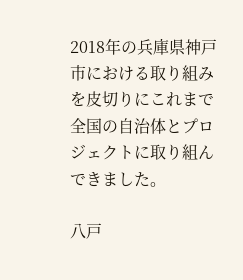2018年の兵庫県神戸市における取り組みを皮切りにこれまで全国の自治体とプロジェクトに取り組んできました。

八戸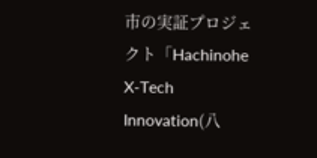市の実証プロジェクト「Hachinohe X-Tech Innovation(八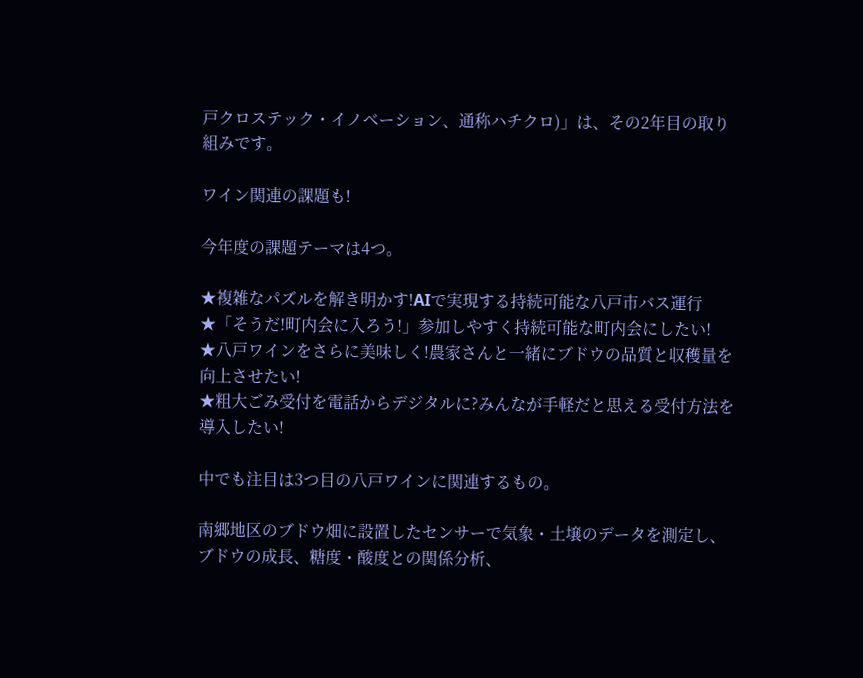戸クロステック・イノベーション、通称ハチクロ)」は、その2年目の取り組みです。

ワイン関連の課題も!

今年度の課題テーマは4つ。

★複雑なパズルを解き明かす!AIで実現する持続可能な八戸市バス運行
★「そうだ!町内会に入ろう!」参加しやすく持続可能な町内会にしたい!
★八戸ワインをさらに美味しく!農家さんと一緒にブドウの品質と収穫量を向上させたい!
★粗大ごみ受付を電話からデジタルに?みんなが手軽だと思える受付方法を導入したい!

中でも注目は3つ目の八戸ワインに関連するもの。

南郷地区のブドウ畑に設置したセンサーで気象・土壌のデータを測定し、ブドウの成長、糖度・酸度との関係分析、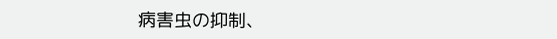病害虫の抑制、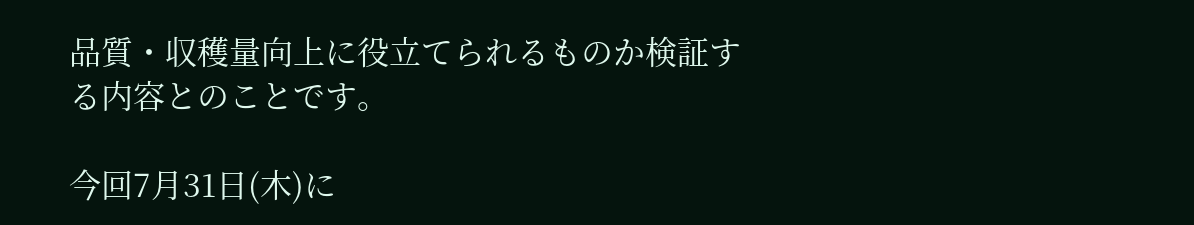品質・収穫量向上に役立てられるものか検証する内容とのことです。

今回7月31日(木)に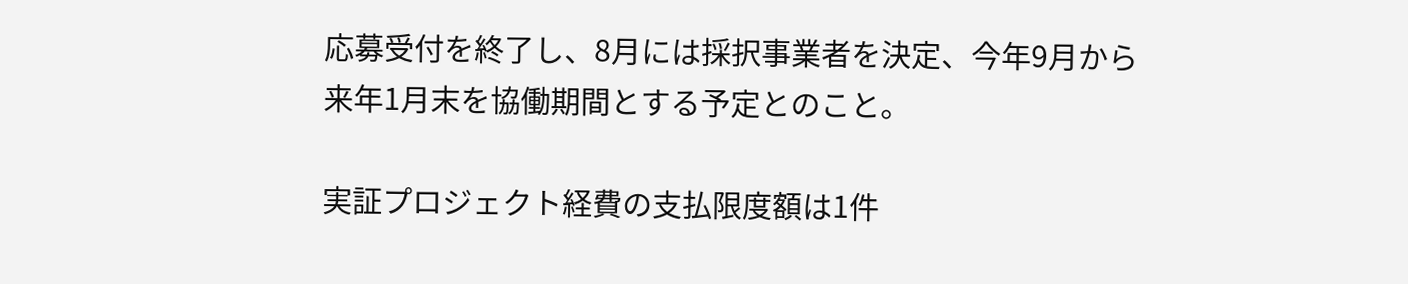応募受付を終了し、8月には採択事業者を決定、今年9月から来年1月末を協働期間とする予定とのこと。

実証プロジェクト経費の支払限度額は1件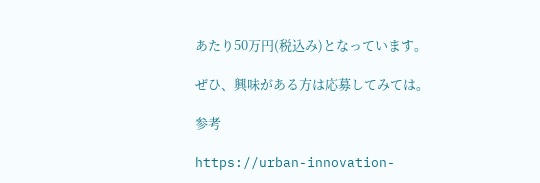あたり50万円(税込み)となっています。

ぜひ、興味がある方は応募してみては。

参考

https://urban-innovation-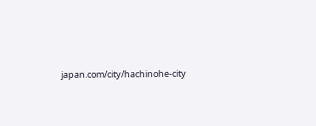japan.com/city/hachinohe-city